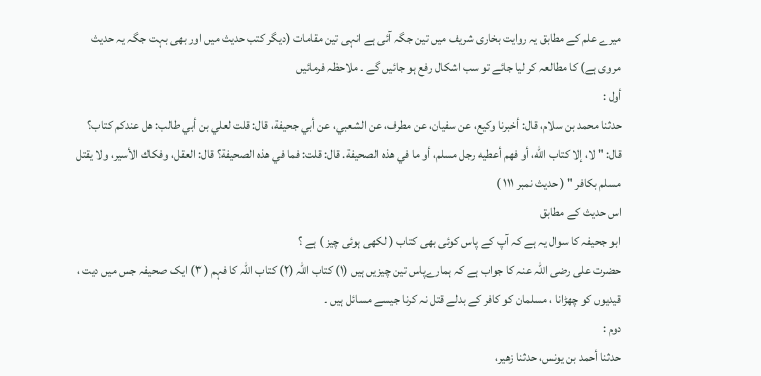میرے علم کے مطابق یہ روایت بخاری شریف میں تین جگہ آئی ہے انہی تین مقامات (دیگر کتب حدیث میں اور بھی بہت جگہ یہ حدیث مروی ہے) کا مطالعہ کر لیا جائے تو سب اشکال رفع ہو جائیں گے ۔ ملاحظہ فرمائیں
أول :
حدثنا محمد بن سلام، قال: أخبرنا وكيع، عن سفيان، عن مطرف، عن الشعبي، عن أبي جحيفة، قال: قلت لعلي بن أبي طالب: هل عندكم كتاب؟ قال: " لا، إلا كتاب الله، أو فهم أعطيه رجل مسلم، أو ما في هذه الصحيفة. قال: قلت: فما في هذه الصحيفة؟ قال: العقل، وفكاك الأسير، ولا يقتل مسلم بكافر " ( حدیث نمبر ١١١ )
اس حدیث کے مطابق
ابو جحیفہ کا سوال یہ ہے کہ آپ کے پاس کوئی بھی کتاب ( لکھی ہوئی چیز ) ہے ؟
حضرت علی رضی اللہ عنہ کا جواب ہے کہ ہمارےپاس تین چیزیں ہیں (١) کتاب اللہ (٢) کتاب اللہ کا فہم ( ٣) ایک صحیفہ جس میں دیت ، قیدیوں کو چھڑانا ، مسلمان کو کافر کے بدلے قتل نہ کرنا جیسے مسائل ہیں ۔
دوم :
حدثنا أحمد بن يونس، حدثنا زهير،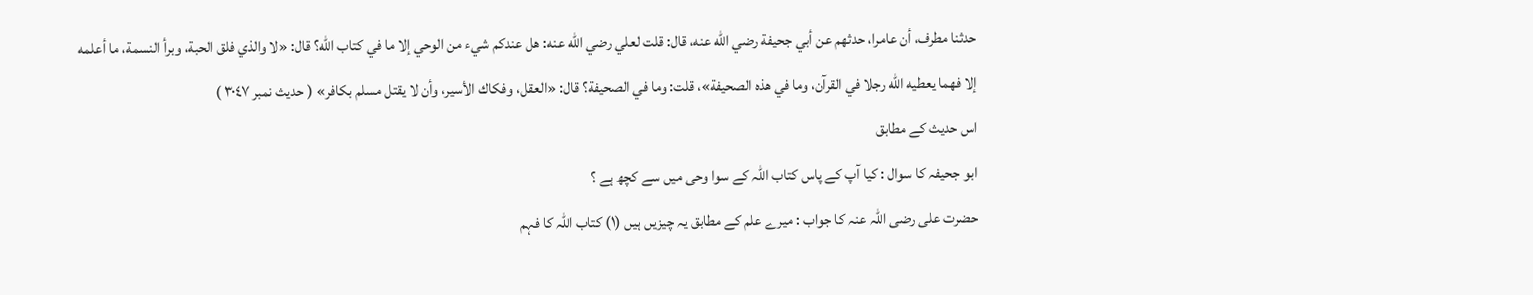حدثنا مطرف، أن عامرا، حدثهم عن أبي جحيفة رضي الله عنه، قال: قلت لعلي رضي الله عنه: هل عندكم شيء من الوحي إلا ما في كتاب الله؟ قال: «لا والذي فلق الحبة، وبرأ النسمة، ما أعلمه إلا فهما يعطيه الله رجلا في القرآن، وما في هذه الصحيفة»، قلت: وما في الصحيفة؟ قال: «العقل، وفكاك الأسير، وأن لا يقتل مسلم بكافر» ( حدیث نمبر ٣٠٤٧ )
اس حدیث کے مطابق
ابو جحیفہ کا سوال : کیا آپ کے پاس کتاب اللہ کے سوا وحی میں سے کچھ ہے ؟
حضرت علی رضی اللہ عنہ کا جواب : میرے علم کے مطابق یہ چیزیں ہیں (١) کتاب اللہ کا فہم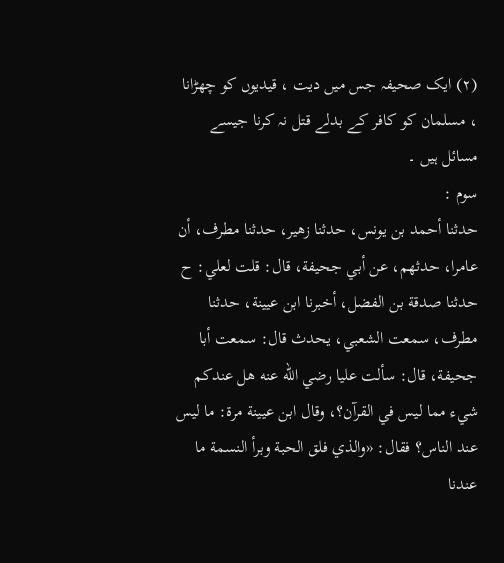(٢) ایک صحیفہ جس میں دیت ، قیدیوں کو چھڑانا ، مسلمان کو کافر کے بدلے قتل نہ کرنا جیسے مسائل ہیں ۔
سوم :
حدثنا أحمد بن يونس، حدثنا زهير، حدثنا مطرف، أن عامرا، حدثهم، عن أبي جحيفة، قال: قلت لعلي: ح حدثنا صدقة بن الفضل، أخبرنا ابن عيينة، حدثنا مطرف، سمعت الشعبي، يحدث قال: سمعت أبا جحيفة، قال: سألت عليا رضي الله عنه هل عندكم شيء مما ليس في القرآن؟، وقال ابن عيينة مرة: ما ليس عند الناس؟ فقال: «والذي فلق الحبة وبرأ النسمة ما عندنا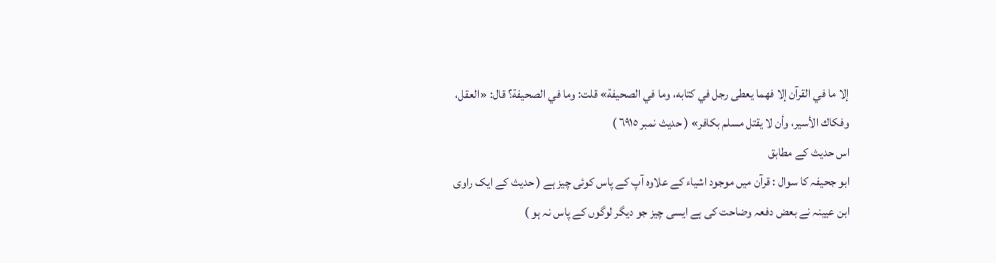إلا ما في القرآن إلا فهما يعطى رجل في كتابه، وما في الصحيفة» قلت: وما في الصحيفة؟ قال: «العقل، وفكاك الأسير، وأن لا يقتل مسلم بكافر» ( حدیث نمبر ٦٩١٥ )
اس حدیث کے مطابق
ابو جحیفہ کا سوال : قرآن میں موجود اشیاء کے علاوہ آپ کے پاس کوئی چیز ہے ( حدیث کے ایک راوی ابن عیینہ نے بعض دفعہ وضاحت کی ہے ایسی چیز جو دیگر لوگوں کے پاس نہ ہو )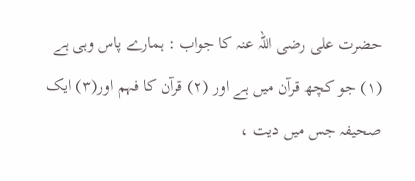حضرت علی رضی اللہ عنہ کا جواب : ہمارے پاس وہی ہے (١) جو کچھ قرآن میں ہے اور (٢) قرآن کا فہم اور(٣) ایک صحیفہ جس میں دیت ،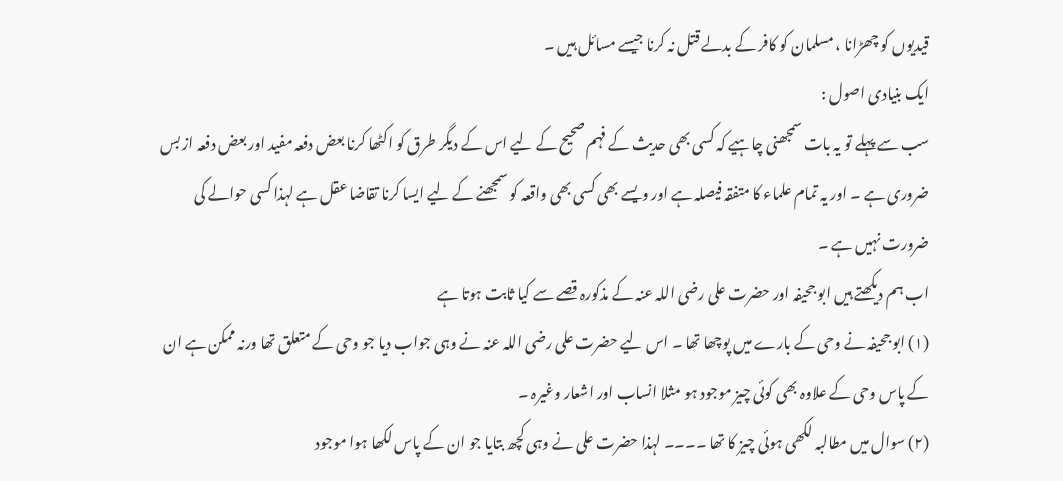قیدیوں کو چھڑانا ، مسلمان کو کافر کے بدلے قتل نہ کرنا جیسے مسائل ہیں ۔
ایک بنیادی اصول :
سب سے پہلے تو یہ بات سمجھنی چاہیے کہ کسی بھی حدیث کے فہم صحیح کے لیے اس کے دیگر طرق کو اکٹھا کرنا بعض دفعہ مفید اور بعض دفعہ از بس ضروری ہے ۔ اور یہ تمام علماء کا متفقہ فیصلہ ہے اور ویسے بھی کسی بھی واقعہ کو سمجھنے کے لیے ایسا کرنا تقاضا عقل ہے لہذا کسی حوالے کی ضرورت نہیں ہے ۔
اب ہم دیکھتے ہیں ابو جحیفہ اور حضرت علی رضی اللہ عنہ کے مذکورہ قصے سے کیا ثابت ہوتا ہے
(١) ابو جحیفہ نے وحی کے بارے میں پوچھا تھا ۔ اس لیے حضرت علی رضی اللہ عنہ نے وہی جواب دیا جو وحی کے متعلق تھا ورنہ ممکن ہے ان کے پاس وحی کے علاوہ بھی کوئی چیز موجود ہو مثلا انساب اور اشعار وغیرہ ۔
(٢) سوال میں مطالبہ لکھی ہوئی چیز کا تھا ۔۔۔۔ لہذا حضرت علی نے وہی کچھ بتایا جو ان کے پاس لکھا ہوا موجود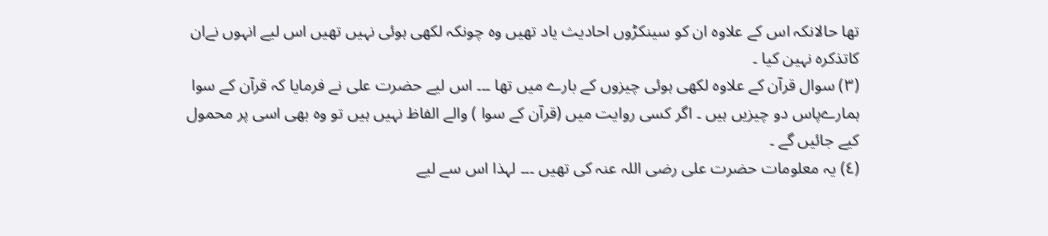تھا حالانکہ اس کے علاوہ ان کو سینکڑوں احادیث یاد تھیں وہ چونکہ لکھی ہوئی نہیں تھیں اس لیے انہوں نےان کاتذکرہ نہین کیا ۔
(٣) سوال قرآن کے علاوہ لکھی ہوئی چیزوں کے بارے میں تھا ۔۔۔ اس لیے حضرت علی نے فرمایا کہ قرآن کے سوا ہمارےپاس دو چیزیں ہیں ۔ اگر کسی روایت میں (قرآن کے سوا ) والے الفاظ نہیں ہیں تو وہ بھی اسی پر محمول کیے جائیں گے ۔
(٤) یہ معلومات حضرت علی رضی اللہ عنہ کی تھیں ۔۔۔ لہذا اس سے لیے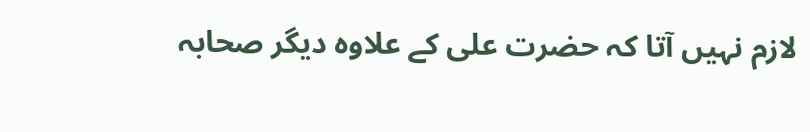لازم نہیں آتا کہ حضرت علی کے علاوہ دیگر صحابہ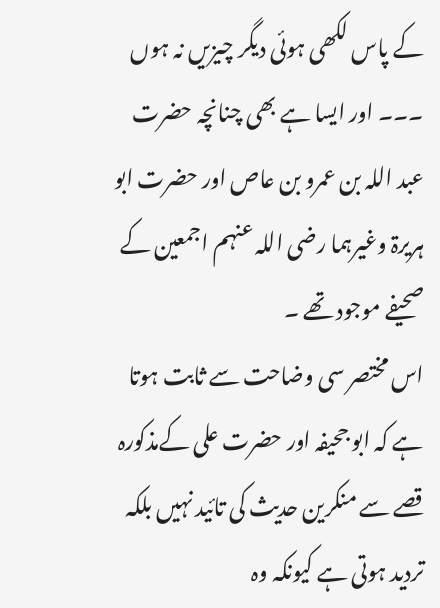کے پاس لکھی ہوئی دیگر چیزیں نہ ہوں ۔۔۔ اور ایسا ہے بھی چنانچہ حضرت عبد اللہ بن عمرو بن عاص اور حضرت ابو ہریرۃ وغیرہما رضی اللہ عنہم اجمعین کے صحیفے موجود تھے ۔
اس مختصر سی وضاحت سے ثابت ہوتا ہے کہ ابو جحیفہ اور حضرت علی کےمذکورہ قصے سے منکرین حدیث کی تائید نہیں بلکہ تردید ہوتی ہے کیونکہ وہ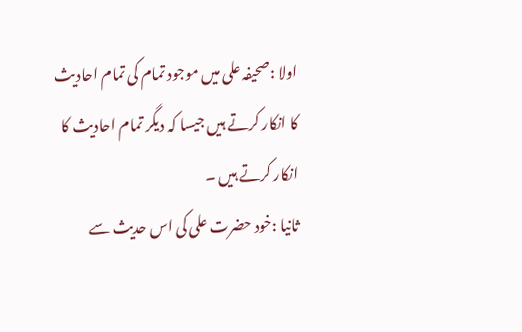اولا :صحیفہ علی میں موجود تمام کی تمام احادیث کا انکار کرتے ہیں جیسا کہ دیگر تمام احادیث کا انکار کرتے ہیں ۔
ثانیا :خود حضرت علی کی اس حدیث سے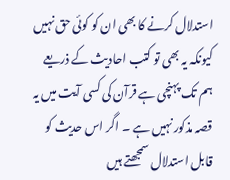استدلال کرنے کا بھی ان کو کوئی حق نہیں کیونکہ یہ بھی تو کتب احادیث کے ذریعے ہم تک پہنچی ہے قرآن کی کسی آیت میں یہ قصہ مذکور نہیں ہے ۔ اگر اس حدیث کو قابل استدلال سمجھتے ہیں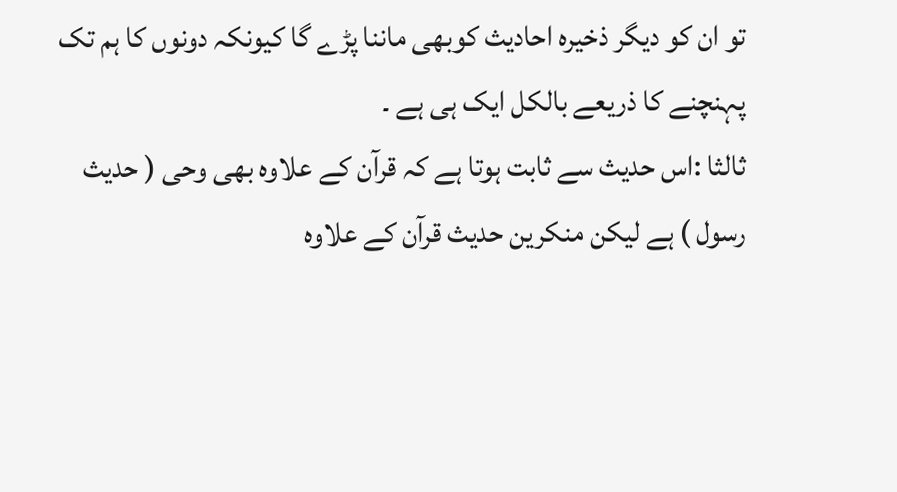تو ان کو دیگر ذخیرہ احادیث کوبھی ماننا پڑے گا کیونکہ دونوں کا ہم تک پہنچنے کا ذریعے بالکل ایک ہی ہے ۔
ثالثا :اس حدیث سے ثابت ہوتا ہے کہ قرآن کے علاوہ بھی وحی ( حدیث رسول ) ہے لیکن منکرین حدیث قرآن کے علاوہ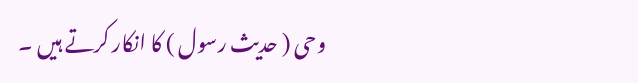وحی ( حدیث رسول ) کا انکار کرتے ہیں ۔